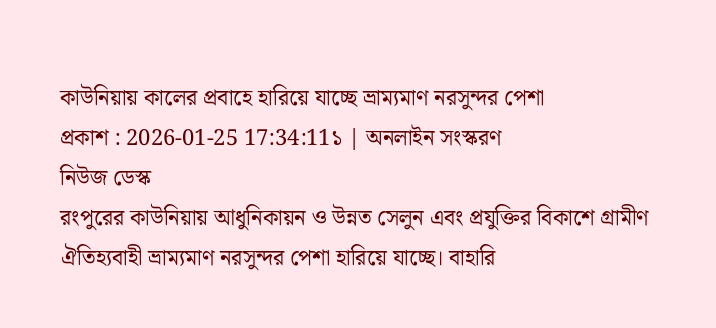কাউনিয়ায় কালের প্রবাহে হারিয়ে যাচ্ছে ভ্রাম্যমাণ নরসুন্দর পেশা
প্রকাশ : 2026-01-25 17:34:11১ | অনলাইন সংস্করণ
নিউজ ডেস্ক
রংপুরের কাউনিয়ায় আধুনিকায়ন ও উন্নত সেলুন এবং প্রযুক্তির বিকাশে গ্রামীণ ঐতিহ্যবাহী ভ্রাম্যমাণ নরসুন্দর পেশা হারিয়ে যাচ্ছে। বাহারি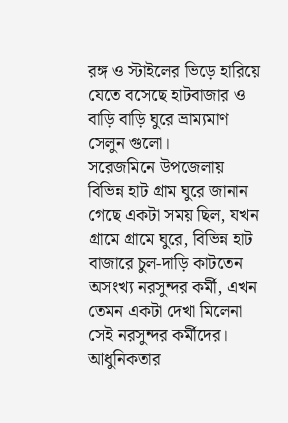রঙ্গ ও স্টাইলের ভিড়ে হারিয়ে যেতে বসেছে হাটবাজার ও বাড়ি বাড়ি ঘুরে ভ্রাম্যমাণ সেলুন গুলো।
সরেজমিনে উপজেলায় বিভিন্ন হাট গ্রাম ঘুরে জানান গেছে একটা সময় ছিল, যখন গ্রামে গ্রামে ঘুরে, বিভিন্ন হাট বাজারে চুল-দাড়ি কাটতেন অসংখ্য নরসুন্দর কর্মী, এখন তেমন একটা দেখা মিলেনা সেই নরসুন্দর কর্মীদের। আধুনিকতার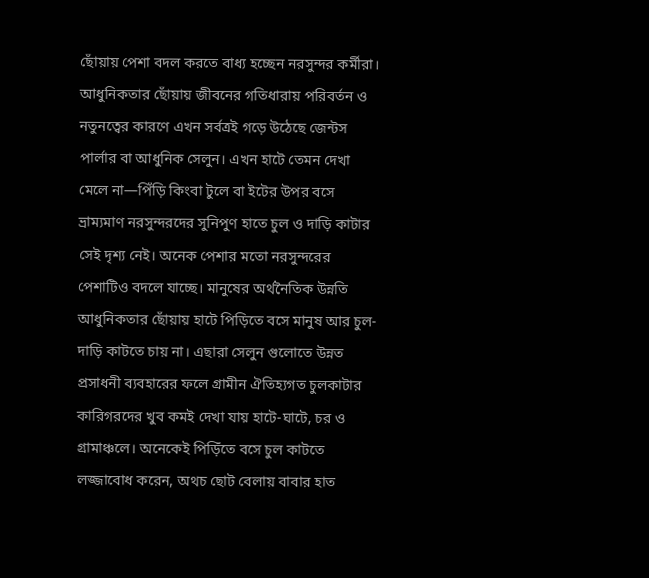ছোঁয়ায় পেশা বদল করতে বাধ্য হচ্ছেন নরসুন্দর কর্মীরা। আধুনিকতার ছোঁয়ায় জীবনের গতিধারায় পরিবর্তন ও নতুনত্বের কারণে এখন সর্বত্রই গড়ে উঠেছে জেন্টস পার্লার বা আধুনিক সেলুন। এখন হাটে তেমন দেখা মেলে না—পিঁড়ি কিংবা টুলে বা ইটের উপর বসে ভ্রাম্যমাণ নরসুন্দরদের সুনিপুণ হাতে চুল ও দাড়ি কাটার সেই দৃশ্য নেই। অনেক পেশার মতো নরসুন্দরের পেশাটিও বদলে যাচ্ছে। মানুষের অর্থনৈতিক উন্নতি আধুনিকতার ছোঁয়ায় হাটে পিড়িতে বসে মানুষ আর চুল-দাড়ি কাটতে চায় না। এছারা সেলুন গুলোতে উন্নত প্রসাধনী ব্যবহারের ফলে গ্রামীন ঐতিহ্যগত চুলকাটার কারিগরদের খুব কমই দেখা যায় হাটে-ঘাটে, চর ও গ্রামাঞ্চলে। অনেকেই পিড়িঁতে বসে চুল কাটতে লজ্জাবোধ করেন, অথচ ছোট বেলায় বাবার হাত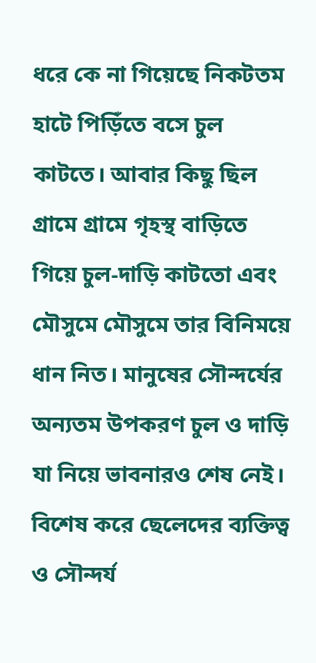ধরে কে না গিয়েছে নিকটতম হাটে পিড়িঁতে বসে চুল কাটতে। আবার কিছু ছিল গ্রামে গ্রামে গৃহস্থ বাড়িতে গিয়ে চুল-দাড়ি কাটতো এবং মৌসুমে মৌসুমে তার বিনিময়ে ধান নিত। মানুষের সৌন্দর্যের অন্যতম উপকরণ চুল ও দাড়ি যা নিয়ে ভাবনারও শেষ নেই। বিশেষ করে ছেলেদের ব্যক্তিত্ব ও সৌন্দর্য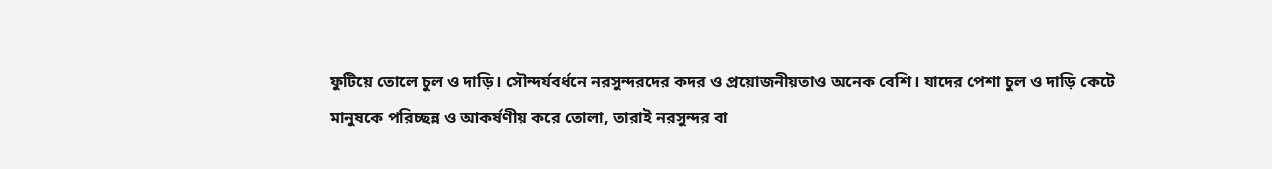ফুটিয়ে তোলে চুল ও দাড়ি। সৌন্দর্যবর্ধনে নরসুন্দরদের কদর ও প্রয়োজনীয়তাও অনেক বেশি। যাদের পেশা চুল ও দাড়ি কেটে মানুষকে পরিচ্ছন্ন ও আকর্ষণীয় করে তোলা, তারাই নরসুন্দর বা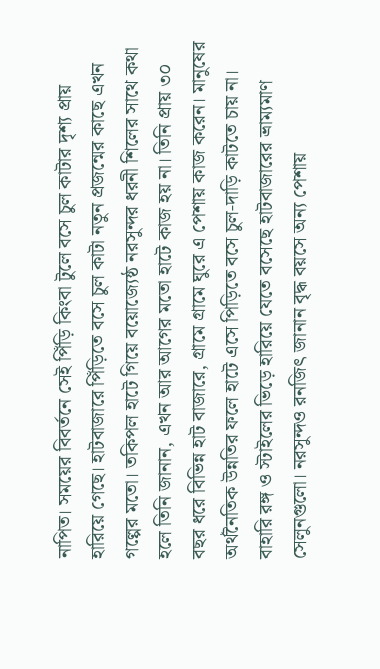নাপিত। সময়ের বিবর্তনে সেই পিঁড়ি কিংবা টুলে বসে চুল কাটার দৃশ্য প্রায় হারিয়ে গেছে। হাটবাজারে পিঁড়িতে বসে চুল কাটা নতুন প্রজন্মের কাছে এখন গল্পের মতো। তকিপল হাটে গিয়ে বয়োজ্যেষ্ঠ নরসুন্দর ধরনী শিলের সাথে কথা হলে তিনি জানান, এখন আর আগের মতো হাটে কাজ হয় না। তিনি প্রায় ৩০ বছর ধরে বিভিন্ন হাট বাজারে, গ্রামে গ্রামে ঘুরে এ পেশায় কাজ করেন। মানুষের অর্থনৈতিক উন্নতির ফলে হাটে এসে পিড়িতে বসে চুল-দাড়ি কাটতে চায় না। বাহারি রঙ্গ ও স্টাইলের ভিড়ে হারিয়ে যেতে বসেছে হাটবাজারের ভ্রাম্যমাণ সেলুনগুলো। নরসুন্দও রনজিৎ জানান বৃদ্ধ বয়সে অন্য পেশায়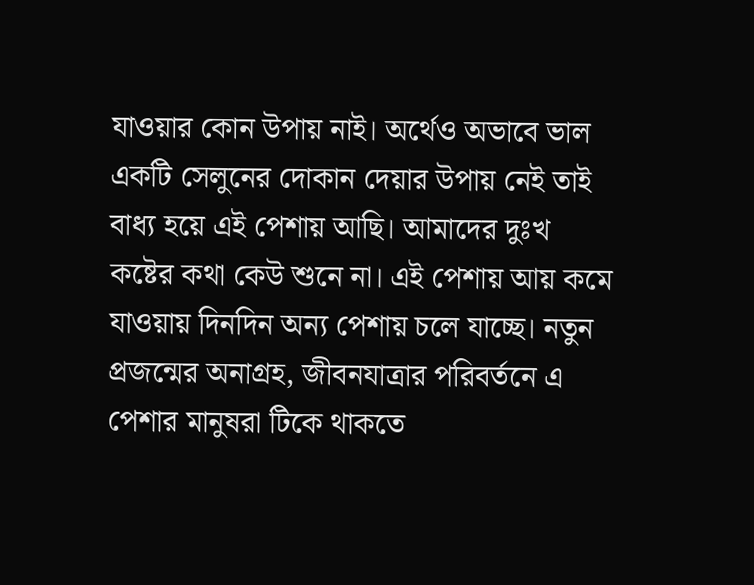যাওয়ার কোন উপায় নাই। অর্থেও অভাবে ভাল একটি সেলুনের দোকান দেয়ার উপায় নেই তাই বাধ্য হয়ে এই পেশায় আছি। আমাদের দুঃখ কষ্টের কথা কেউ শুনে না। এই পেশায় আয় কমে যাওয়ায় দিনদিন অন্য পেশায় চলে যাচ্ছে। নতুন প্রজন্মের অনাগ্রহ, জীবনযাত্রার পরিবর্তনে এ পেশার মানুষরা টিকে থাকতে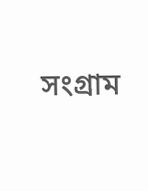সংগ্রাম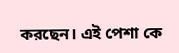করছেন। এই পেশা কে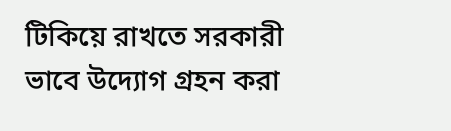টিকিয়ে রাখতে সরকারী ভাবে উদ্যোগ গ্রহন করা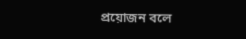প্রয়োজন বলে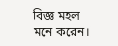বিজ্ঞ মহল মনে করেন।